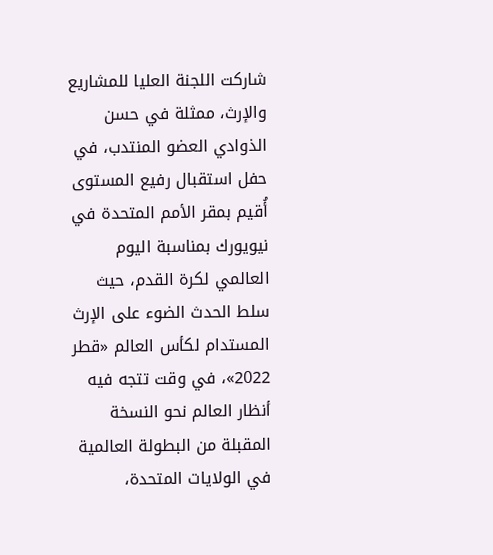شاركت اللجنة العليا للمشاريع والإرث، ممثلة في حسن الذوادي العضو المنتدب، في حفل استقبال رفيع المستوى أُقيم بمقر الأمم المتحدة في نيويورك بمناسبة اليوم العالمي لكرة القدم، حيث سلط الحدث الضوء على الإرث المستدام لكأس العالم «قطر 2022»، في وقت تتجه فيه أنظار العالم نحو النسخة المقبلة من البطولة العالمية في الولايات المتحدة،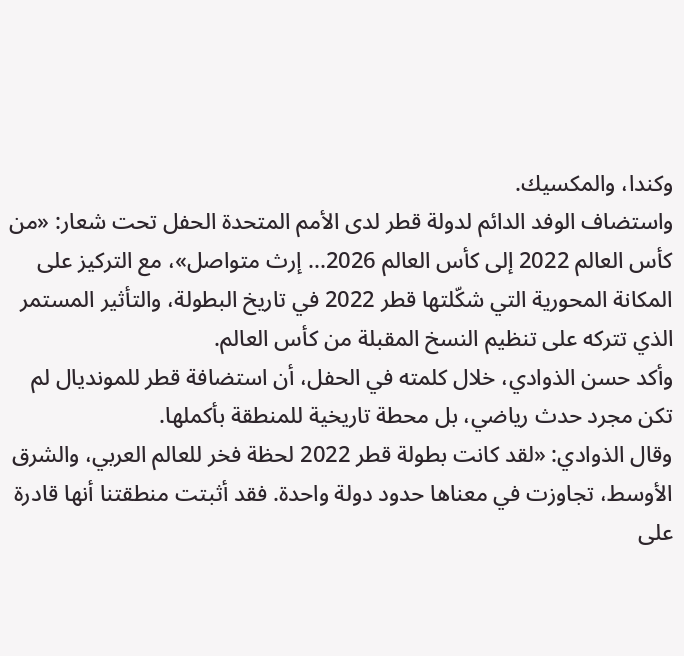وكندا، والمكسيك.
واستضاف الوفد الدائم لدولة قطر لدى الأمم المتحدة الحفل تحت شعار: «من كأس العالم 2022 إلى كأس العالم 2026... إرث متواصل»، مع التركيز على المكانة المحورية التي شكّلتها قطر 2022 في تاريخ البطولة، والتأثير المستمر الذي تتركه على تنظيم النسخ المقبلة من كأس العالم.
وأكد حسن الذوادي، خلال كلمته في الحفل، أن استضافة قطر للمونديال لم تكن مجرد حدث رياضي، بل محطة تاريخية للمنطقة بأكملها.
وقال الذوادي: «لقد كانت بطولة قطر 2022 لحظة فخر للعالم العربي، والشرق الأوسط، تجاوزت في معناها حدود دولة واحدة. فقد أثبتت منطقتنا أنها قادرة على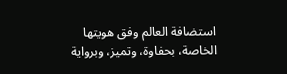استضافة العالم وفق هويتها الخاصة، بحفاوة، وتميز، وبرواية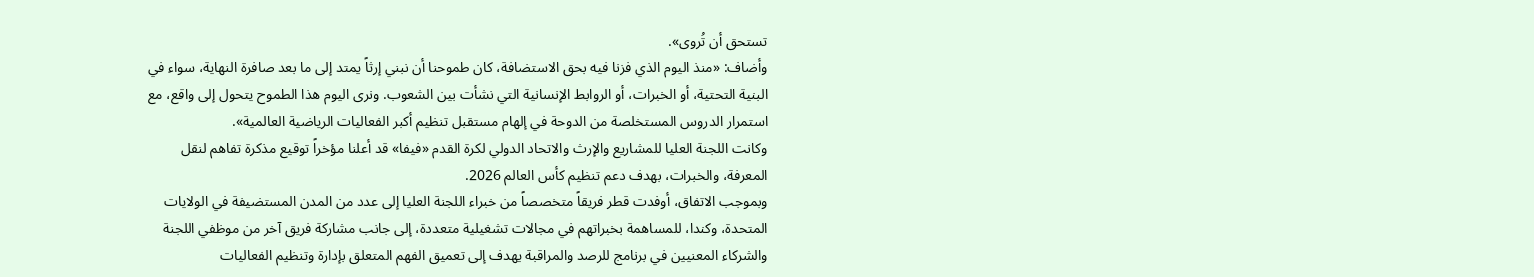تستحق أن تُروى».
وأضاف: «منذ اليوم الذي فزنا فيه بحق الاستضافة، كان طموحنا أن نبني إرثاً يمتد إلى ما بعد صافرة النهاية، سواء في البنية التحتية، أو الخبرات، أو الروابط الإنسانية التي نشأت بين الشعوب. ونرى اليوم هذا الطموح يتحول إلى واقع، مع استمرار الدروس المستخلصة من الدوحة في إلهام مستقبل تنظيم أكبر الفعاليات الرياضية العالمية».
وكانت اللجنة العليا للمشاريع والإرث والاتحاد الدولي لكرة القدم «فيفا» قد أعلنا مؤخراً توقيع مذكرة تفاهم لنقل المعرفة، والخبرات، بهدف دعم تنظيم كأس العالم 2026.
وبموجب الاتفاق، أوفدت قطر فريقاً متخصصاً من خبراء اللجنة العليا إلى عدد من المدن المستضيفة في الولايات المتحدة، وكندا، للمساهمة بخبراتهم في مجالات تشغيلية متعددة، إلى جانب مشاركة فريق آخر من موظفي اللجنة والشركاء المعنيين في برنامج للرصد والمراقبة يهدف إلى تعميق الفهم المتعلق بإدارة وتنظيم الفعاليات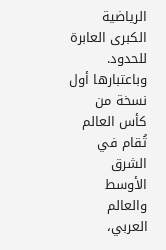الرياضية الكبرى العابرة للحدود.
وباعتبارها أول نسخة من كأس العالم تُقام في الشرق الأوسط والعالم العربي،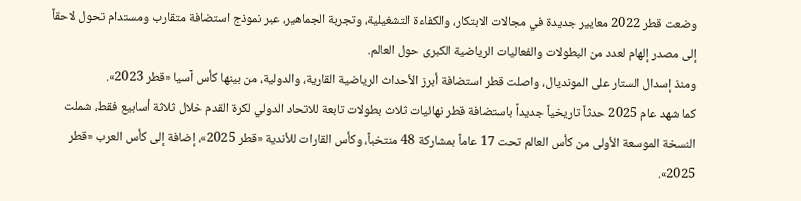وضعت قطر 2022 معايير جديدة في مجالات الابتكار، والكفاءة التشغيلية، وتجربة الجماهير، عبر نموذج استضافة متقارب ومستدام تحول لاحقاً إلى مصدر إلهام لعدد من البطولات والفعاليات الرياضية الكبرى حول العالم.
ومنذ إسدال الستار على المونديال، واصلت قطر استضافة أبرز الأحداث الرياضية القارية، والدولية، من بينها كأس آسيا «قطر 2023».
كما شهد عام 2025 حدثاً تاريخياً جديداً باستضافة قطر نهائيات ثلاث بطولات تابعة للاتحاد الدولي لكرة القدم خلال ثلاثة أسابيع فقط، شملت النسخة الموسعة الأولى من كأس العالم تحت 17 عاماً بمشاركة 48 منتخباً، وكأس القارات للأندية «قطر 2025»، إضافة إلى كأس العرب «قطر 2025».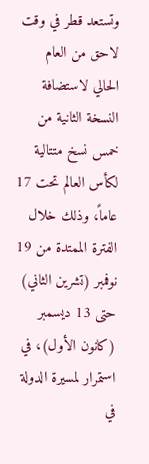وتستعد قطر في وقت لاحق من العام الحالي لاستضافة النسخة الثانية من خمس نسخ متتالية لكأس العالم تحت 17 عاماً، وذلك خلال الفترة الممتدة من 19 نوفمبر (تشرين الثاني) حتى 13 ديسمبر (كانون الأول)، في استمرار لمسيرة الدولة في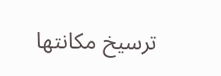ترسيخ مكانتها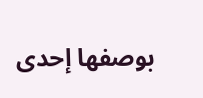بوصفها إحدى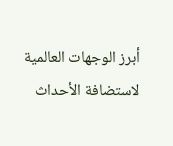أبرز الوجهات العالمية لاستضافة الأحداث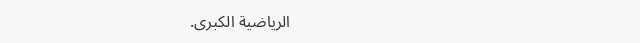الرياضية الكبرى.